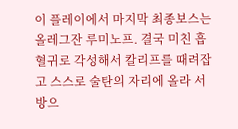이 플레이에서 마지막 최종보스는 올레그잔 루미노프. 결국 미친 흡혈귀로 각성해서 칼리프를 때려잡고 스스로 술탄의 자리에 올라 서방으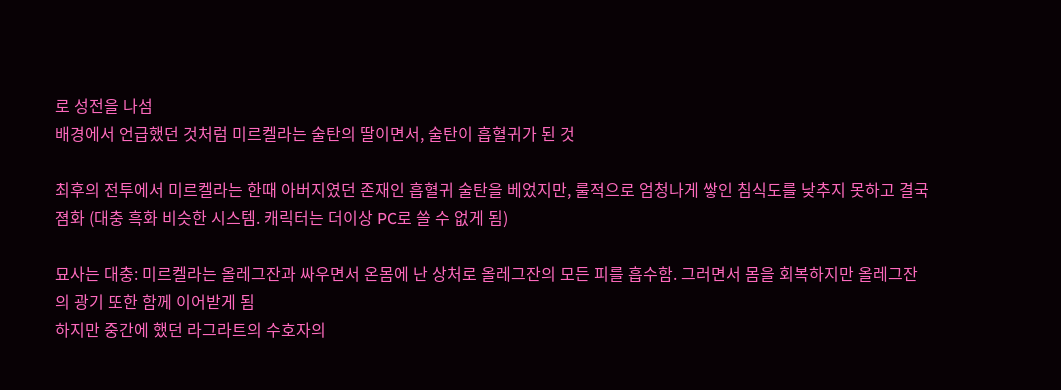로 성전을 나섬
배경에서 언급했던 것처럼 미르켈라는 술탄의 딸이면서, 술탄이 흡혈귀가 된 것

최후의 전투에서 미르켈라는 한때 아버지였던 존재인 흡혈귀 술탄을 베었지만, 룰적으로 엄청나게 쌓인 침식도를 낮추지 못하고 결국 졈화 (대충 흑화 비슷한 시스템. 캐릭터는 더이상 PC로 쓸 수 없게 됨)

묘사는 대충: 미르켈라는 올레그잔과 싸우면서 온몸에 난 상처로 올레그잔의 모든 피를 흡수함. 그러면서 몸을 회복하지만 올레그잔의 광기 또한 함께 이어받게 됨
하지만 중간에 했던 라그라트의 수호자의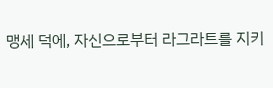맹세 덕에, 자신으로부터 라그라트를 지키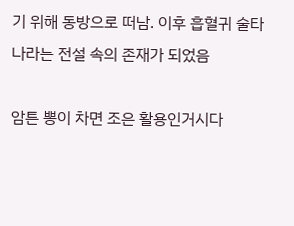기 위해 동방으로 떠남. 이후 흡혈귀 술타나라는 전설 속의 존재가 되었음

암튼 뽕이 차면 조은 활용인거시다